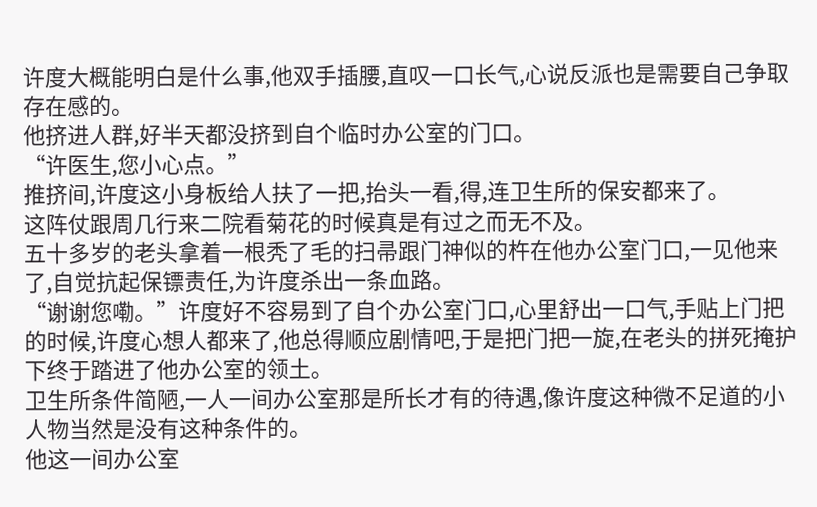许度大概能明白是什么事,他双手插腰,直叹一口长气,心说反派也是需要自己争取存在感的。
他挤进人群,好半天都没挤到自个临时办公室的门口。
“许医生,您小心点。”
推挤间,许度这小身板给人扶了一把,抬头一看,得,连卫生所的保安都来了。
这阵仗跟周几行来二院看菊花的时候真是有过之而无不及。
五十多岁的老头拿着一根秃了毛的扫帚跟门神似的杵在他办公室门口,一见他来了,自觉抗起保镖责任,为许度杀出一条血路。
“谢谢您嘞。”许度好不容易到了自个办公室门口,心里舒出一口气,手贴上门把的时候,许度心想人都来了,他总得顺应剧情吧,于是把门把一旋,在老头的拼死掩护下终于踏进了他办公室的领土。
卫生所条件简陋,一人一间办公室那是所长才有的待遇,像许度这种微不足道的小人物当然是没有这种条件的。
他这一间办公室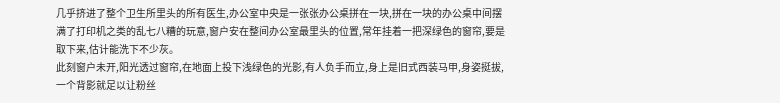几乎挤进了整个卫生所里头的所有医生,办公室中央是一张张办公桌拼在一块,拼在一块的办公桌中间摆满了打印机之类的乱七八糟的玩意,窗户安在整间办公室最里头的位置,常年挂着一把深绿色的窗帘,要是取下来,估计能洗下不少灰。
此刻窗户未开,阳光透过窗帘,在地面上投下浅绿色的光影,有人负手而立,身上是旧式西装马甲,身姿挺拔,一个背影就足以让粉丝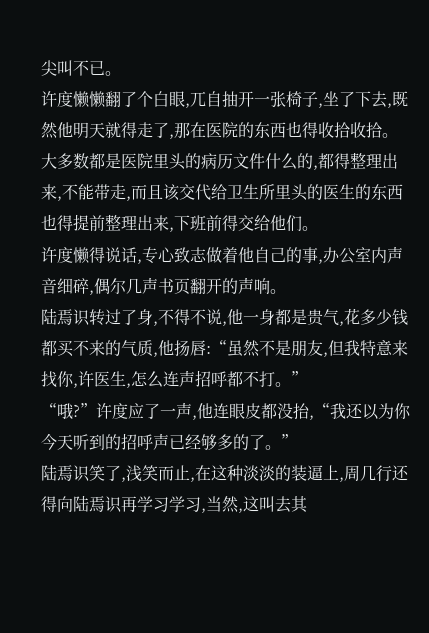尖叫不已。
许度懒懒翻了个白眼,兀自抽开一张椅子,坐了下去,既然他明天就得走了,那在医院的东西也得收拾收拾。
大多数都是医院里头的病历文件什么的,都得整理出来,不能带走,而且该交代给卫生所里头的医生的东西也得提前整理出来,下班前得交给他们。
许度懒得说话,专心致志做着他自己的事,办公室内声音细碎,偶尔几声书页翻开的声响。
陆焉识转过了身,不得不说,他一身都是贵气,花多少钱都买不来的气质,他扬唇:“虽然不是朋友,但我特意来找你,许医生,怎么连声招呼都不打。”
“哦?”许度应了一声,他连眼皮都没抬,“我还以为你今天听到的招呼声已经够多的了。”
陆焉识笑了,浅笑而止,在这种淡淡的装逼上,周几行还得向陆焉识再学习学习,当然,这叫去其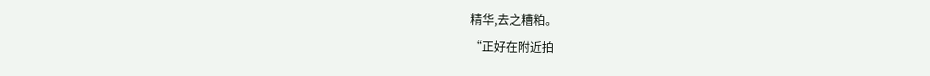精华,去之糟粕。
“正好在附近拍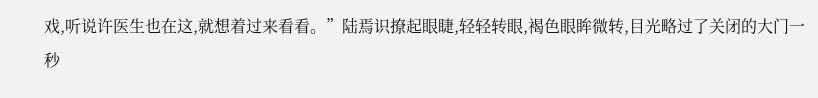戏,听说许医生也在这,就想着过来看看。”陆焉识撩起眼睫,轻轻转眼,褐色眼眸微转,目光略过了关闭的大门一秒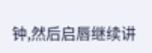钟,然后启唇继续讲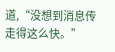道,“没想到消息传走得这么快。”